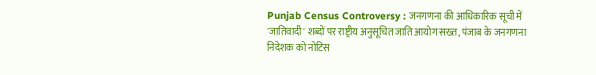Punjab Census Controversy : जनगणना की आधिकारिक सूची में 'जातिवादी' शब्दों पर राष्ट्रीय अनुसूचित जाति आयोग सख्त, पंजाब के जनगणना निदेशक को नोटिस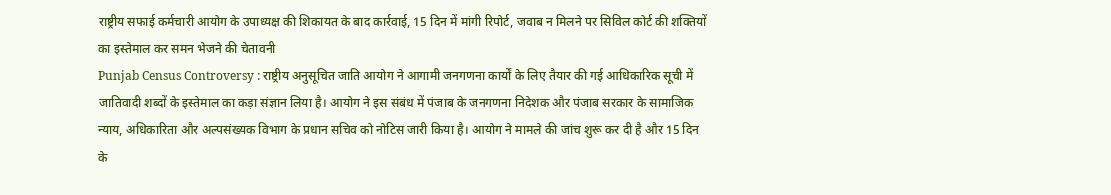राष्ट्रीय सफाई कर्मचारी आयोग के उपाध्यक्ष की शिकायत के बाद कार्रवाई, 15 दिन में मांगी रिपोर्ट, जवाब न मिलने पर सिविल कोर्ट की शक्तियों का इस्तेमाल कर समन भेजने की चेतावनी
Punjab Census Controversy : राष्ट्रीय अनुसूचित जाति आयोग ने आगामी जनगणना कार्यों के लिए तैयार की गई आधिकारिक सूची में जातिवादी शब्दों के इस्तेमाल का कड़ा संज्ञान लिया है। आयोग ने इस संबंध में पंजाब के जनगणना निदेशक और पंजाब सरकार के सामाजिक न्याय, अधिकारिता और अल्पसंख्यक विभाग के प्रधान सचिव को नोटिस जारी किया है। आयोग ने मामले की जांच शुरू कर दी है और 15 दिन के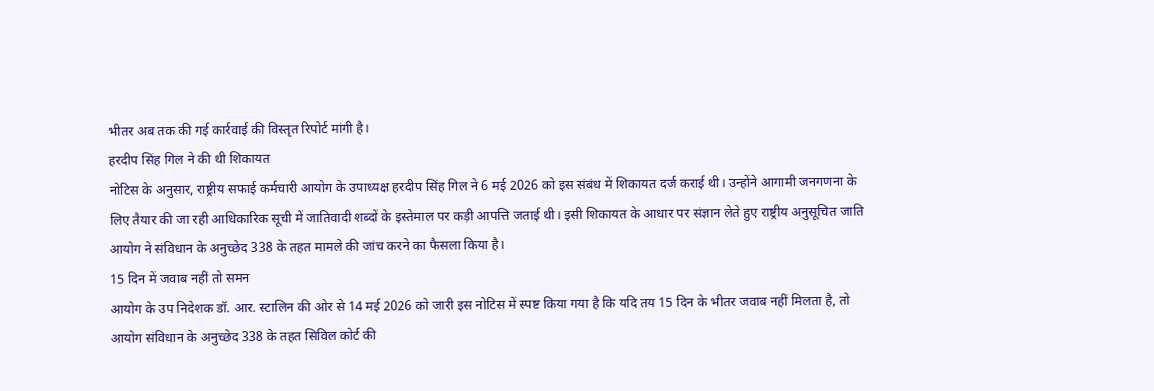भीतर अब तक की गई कार्रवाई की विस्तृत रिपोर्ट मांगी है।
हरदीप सिंह गिल ने की थी शिकायत
नोटिस के अनुसार, राष्ट्रीय सफाई कर्मचारी आयोग के उपाध्यक्ष हरदीप सिंह गिल ने 6 मई 2026 को इस संबंध में शिकायत दर्ज कराई थी। उन्होंने आगामी जनगणना के लिए तैयार की जा रही आधिकारिक सूची में जातिवादी शब्दों के इस्तेमाल पर कड़ी आपत्ति जताई थी। इसी शिकायत के आधार पर संज्ञान लेते हुए राष्ट्रीय अनुसूचित जाति आयोग ने संविधान के अनुच्छेद 338 के तहत मामले की जांच करने का फैसला किया है।
15 दिन में जवाब नहीं तो समन
आयोग के उप निदेशक डॉ. आर. स्टालिन की ओर से 14 मई 2026 को जारी इस नोटिस में स्पष्ट किया गया है कि यदि तय 15 दिन के भीतर जवाब नहीं मिलता है, तो आयोग संविधान के अनुच्छेद 338 के तहत सिविल कोर्ट की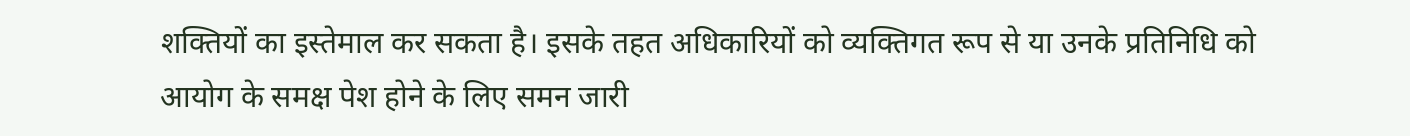शक्तियों का इस्तेमाल कर सकता है। इसके तहत अधिकारियों को व्यक्तिगत रूप से या उनके प्रतिनिधि को आयोग के समक्ष पेश होने के लिए समन जारी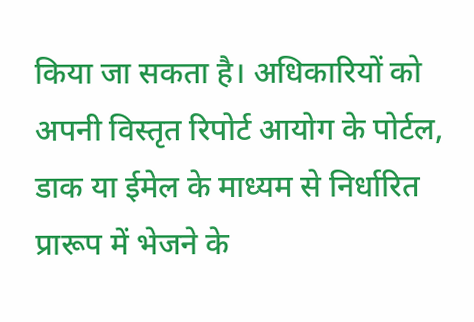किया जा सकता है। अधिकारियों को अपनी विस्तृत रिपोर्ट आयोग के पोर्टल, डाक या ईमेल के माध्यम से निर्धारित प्रारूप में भेजने के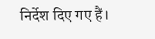निर्देश दिए गए हैं।